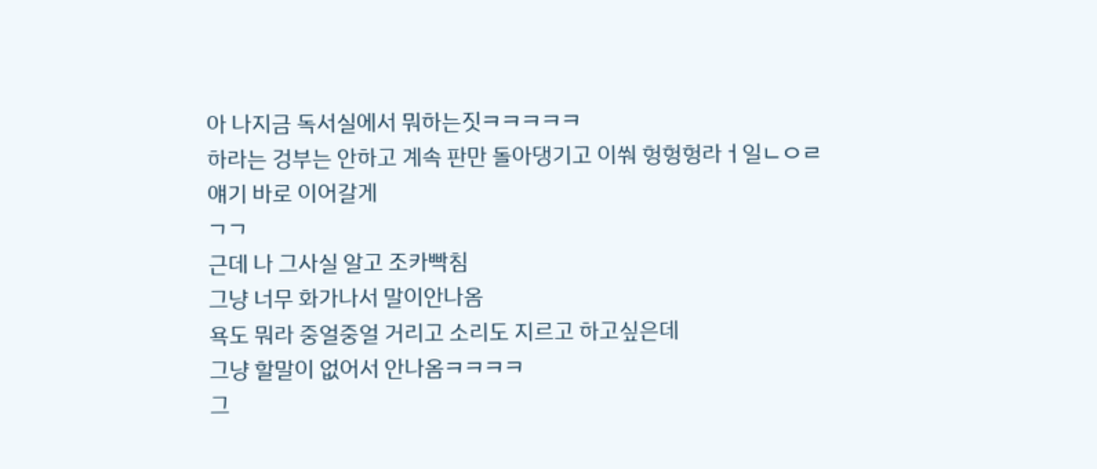아 나지금 독서실에서 뭐하는짓ㅋㅋㅋㅋㅋ
하라는 겅부는 안하고 계속 판만 돌아댕기고 이쒀 헝헝헝라ㅓ일ㄴㅇㄹ
얘기 바로 이어갈게
ㄱㄱ
근데 나 그사실 알고 조카빡침
그냥 너무 화가나서 말이안나옴
욕도 뭐라 중얼중얼 거리고 소리도 지르고 하고싶은데
그냥 할말이 없어서 안나옴ㅋㅋㅋㅋ
그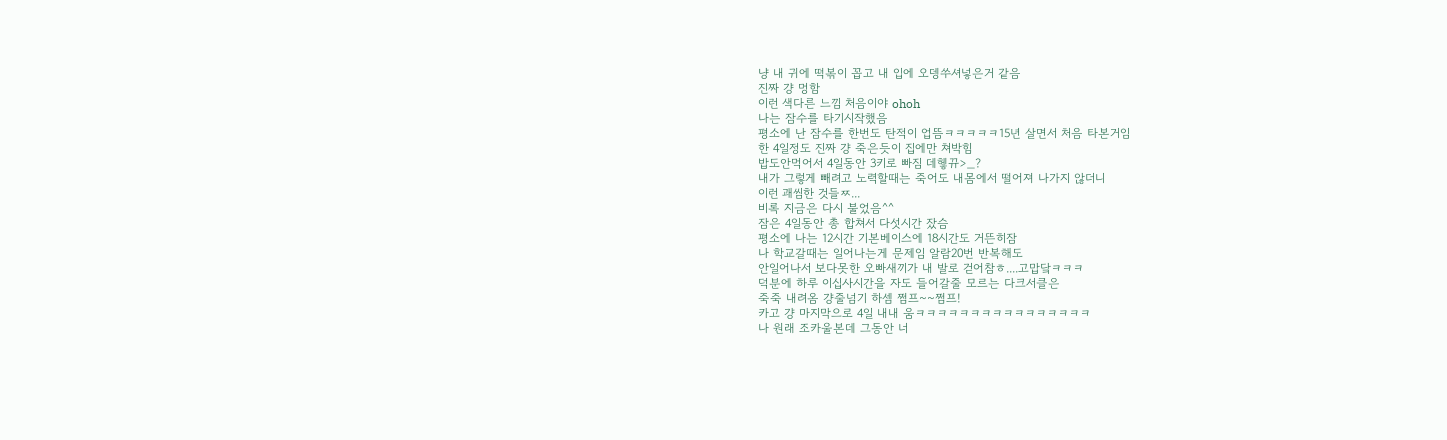냥 내 귀에 떡볶이 꼽고 내 입에 오뎅쑤셔넣은거 같음
진짜 걍 멍함
이런 색다른 느낌 처음이야 ohoh
나는 잠수를 타기시작했음
평소에 난 잠수를 한번도 탄적이 업뜸ㅋㅋㅋㅋㅋ15년 살면서 처음 타본거임
한 4일정도 진짜 걍 죽은듯이 집에만 쳐박힘
밥도안먹어서 4일동안 3키로 빠짐 데헿뀨>_?
내가 그렇게 빼려고 노력할때는 죽어도 내몸에서 떨어져 나가지 않더니
이런 괘씸한 것들ㅉ...
비록 지금은 다시 불었음^^
잠은 4일동안 총 합쳐서 다섯시간 잤슴
평소에 나는 12시간 기본베이스에 18시간도 거뜬히잠
나 학교갈때는 일어나는게 문제임 알람20번 반복해도
안일어나서 보다못한 오빠새끼가 내 발로 걷어참ㅎ....고맙닼ㅋㅋㅋ
덕분에 하루 이십사시간을 자도 들어갈줄 모르는 다크서클은
죽죽 내려옴 걍줄넘기 하셈 쩜프~~쩜프!
카고 걍 마지막으로 4일 내내 움ㅋㅋㅋㅋㅋㅋㅋㅋㅋㅋㅋㅋㅋㅋㅋㅋ
나 원래 조카울본데 그동안 너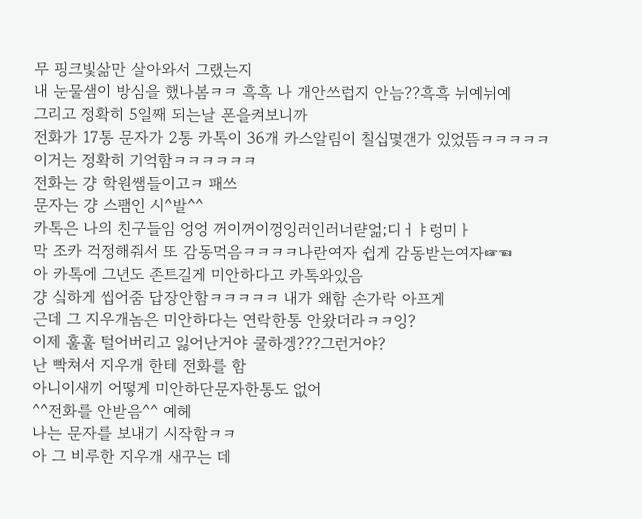무 핑크빛삶만 살아와서 그랬는지
내 눈물샘이 방심을 했나봄ㅋㅋ 흑흑 나 개안쓰럽지 안늠??흑흑 뉘예뉘예
그리고 정확히 5일째 되는날 폰을켜보니까
전화가 17통 문자가 2통 카톡이 36개 카스알림이 칠십몇갠가 있었뜸ㅋㅋㅋㅋㅋ
이거는 정확히 기억함ㅋㅋㅋㅋㅋㅋ
전화는 걍 학원쌤들이고ㅋ 패쓰
문자는 걍 스팸인 시^발^^
카톡은 나의 친구들임 엉엉 꺼이꺼이껑잉러인러너랻얾;디ㅓㅑ렁미ㅏ
막 조카 걱정해줘서 또 감동먹음ㅋㅋㅋㅋ나란여자 쉽게 감동받는여자☞☜
아 카톡에 그년도 존트길게 미안하다고 카톡와있음
걍 싴하게 씹어줌 답장안함ㅋㅋㅋㅋㅋ 내가 왜함 손가락 아프게
근데 그 지우개놈은 미안하다는 연락한통 안왔더라ㅋㅋ잉?
이제 훌훌 털어버리고 잃어난거야 쿨하겡???그런거야?
난 빡쳐서 지우개 한테 전화를 함
아니이새끼 어떻게 미안하단문자한통도 없어
^^전화를 안받음^^ 예헤
나는 문자를 보내기 시작함ㅋㅋ
아 그 비루한 지우개 새꾸는 데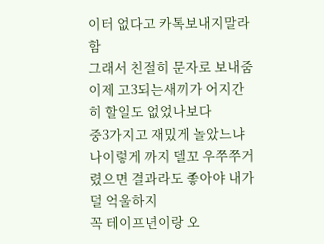이터 없다고 카톡보내지말라함
그래서 친절히 문자로 보내줌
이제 고3되는새끼가 어지간히 할일도 없었나보다
중3가지고 재밌게 놀았느냐
나이렇게 까지 델꼬 우쭈쭈거렸으면 결과라도 좋아야 내가 덜 억울하지
꼭 테이프년이랑 오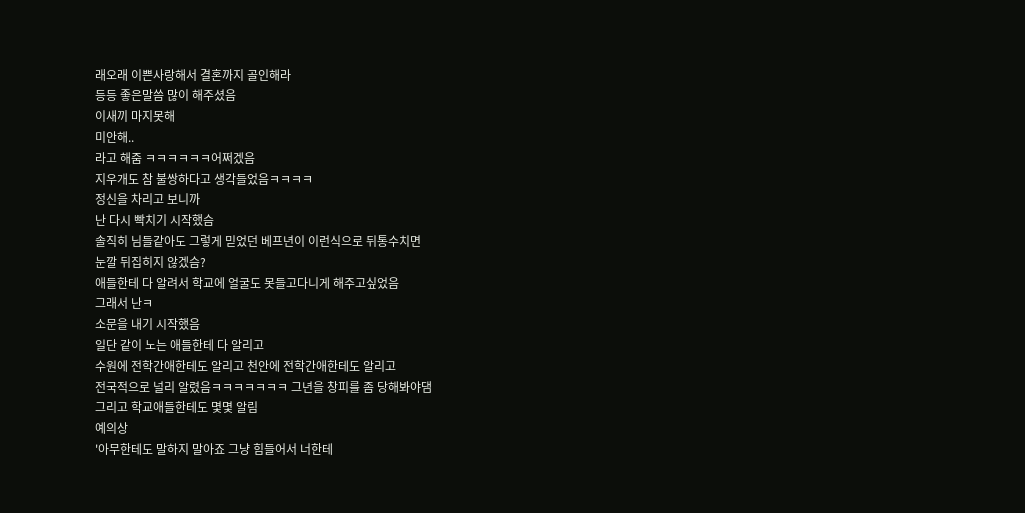래오래 이쁜사랑해서 결혼까지 골인해라
등등 좋은말씀 많이 해주셨음
이새끼 마지못해
미안해..
라고 해줌 ㅋㅋㅋㅋㅋㅋ어쩌겠음
지우개도 참 불쌍하다고 생각들었음ㅋㅋㅋㅋ
정신을 차리고 보니까
난 다시 빡치기 시작했슴
솔직히 님들같아도 그렇게 믿었던 베프년이 이런식으로 뒤통수치면
눈깔 뒤집히지 않겠슴?
애들한테 다 알려서 학교에 얼굴도 못들고다니게 해주고싶었음
그래서 난ㅋ
소문을 내기 시작했음
일단 같이 노는 애들한테 다 알리고
수원에 전학간애한테도 알리고 천안에 전학간애한테도 알리고
전국적으로 널리 알렸음ㅋㅋㅋㅋㅋㅋㅋ 그년을 창피를 좀 당해봐야댐
그리고 학교애들한테도 몇몇 알림
예의상
'아무한테도 말하지 말아죠 그냥 힘들어서 너한테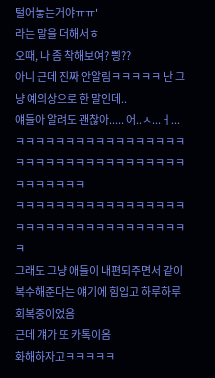털어놓는거야ㅠㅠ'
라는 말을 더해서ㅎ
오때, 나 좀 착해보여? 삉??
아니 근데 진짜 안알림ㅋㅋㅋㅋㅋ 난 그냥 예의상으로 한 말인데..
얘들아 알려도 괜찮아..... 어..ㅅ...ㅓ...
ㅋㅋㅋㅋㅋㅋㅋㅋㅋㅋㅋㅋㅋㅋㅋㅋㅋㅋㅋㅋㅋㅋㅋㅋㅋㅋㅋㅋㅋㅋㅋㅋㅋㅋㅋㅋㅋㅋㅋㅋㅋ
ㅋㅋㅋㅋㅋㅋㅋㅋㅋㅋㅋㅋㅋㅋㅋㅋㅋㅋㅋㅋㅋㅋㅋㅋㅋㅋㅋㅋㅋㅋㅋㅋㅋㅋㅋ
그래도 그냥 애들이 내편되주면서 같이 복수해준다는 얘기에 힘입고 하루하루 회복중이었음
근데 걔가 또 카톡이옴
화해하자고ㅋㅋㅋㅋㅋ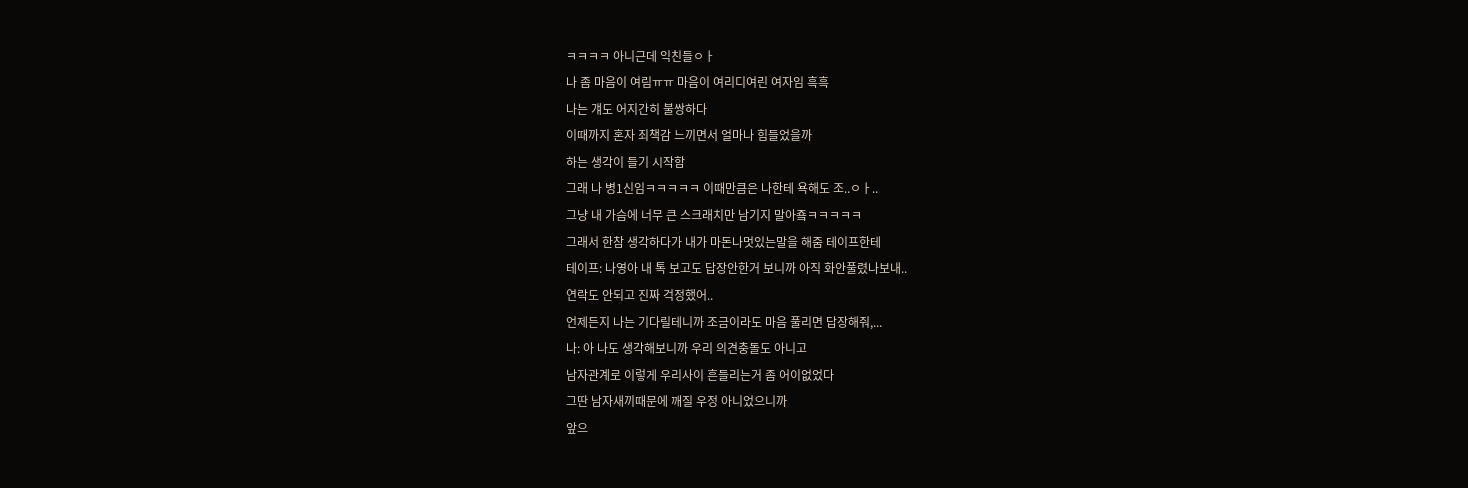ㅋㅋㅋㅋ 아니근데 익친들ㅇㅏ
나 좀 마음이 여림ㅠㅠ 마음이 여리디여린 여자임 흑흑
나는 걔도 어지간히 불쌍하다
이때까지 혼자 죄책감 느끼면서 얼마나 힘들었을까
하는 생각이 들기 시작함
그래 나 병1신임ㅋㅋㅋㅋㅋ 이때만큼은 나한테 욕해도 조..ㅇㅏ..
그냥 내 가슴에 너무 큰 스크래치만 남기지 말아죸ㅋㅋㅋㅋㅋ
그래서 한참 생각하다가 내가 마돈나멋있는말을 해줌 테이프한테
테이프: 나영아 내 톡 보고도 답장안한거 보니까 아직 화안풀렸나보내..
연락도 안되고 진짜 걱정했어..
언제든지 나는 기다릴테니까 조금이라도 마음 풀리면 답장해줘,...
나: 아 나도 생각해보니까 우리 의견충돌도 아니고
남자관계로 이렇게 우리사이 흔들리는거 좀 어이없었다
그딴 남자새끼때문에 깨질 우정 아니었으니까
앞으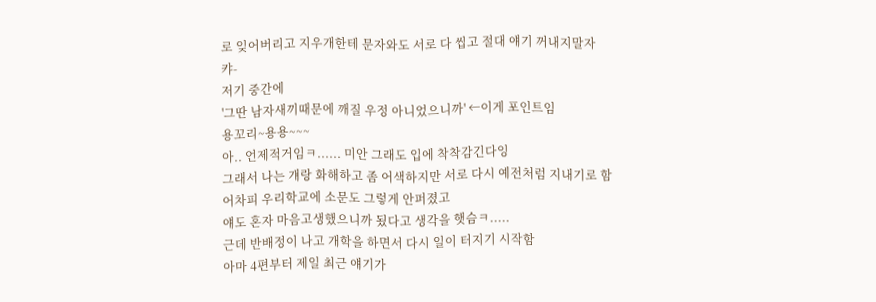로 잊어버리고 지우개한테 문자와도 서로 다 씹고 절대 얘기 꺼내지말자
캬-
저기 중간에
'그딴 남자새끼때문에 깨질 우정 아니었으니까' ←이게 포인트임
용꼬리~용용~~~
아.. 언제적거임ㅋ...... 미안 그래도 입에 착착감긴다잉
그래서 나는 걔랑 화해하고 좀 어색하지만 서로 다시 예전처럼 지내기로 함
어차피 우리학교에 소문도 그렇게 안퍼졌고
얘도 혼자 마음고생했으니까 됬다고 생각을 햇슴ㅋ.....
근데 반배정이 나고 개학을 하면서 다시 일이 터지기 시작함
아마 4편부터 제일 최근 얘기가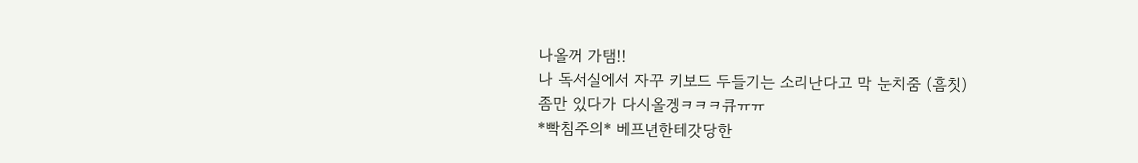나올꺼 가탬!!
나 독서실에서 자꾸 키보드 두들기는 소리난다고 막 눈치줌 (흠칫)
좀만 있다가 다시올겡ㅋㅋㅋ큐ㅠㅠ
*빡침주의* 베프년한테갓당한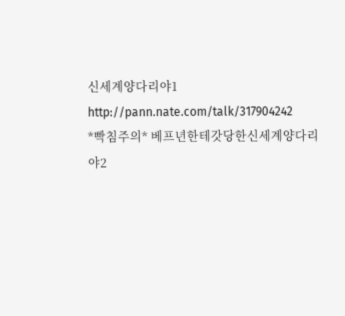신세계양다리야1
http://pann.nate.com/talk/317904242
*빡침주의* 베프년한테갓당한신세계양다리야2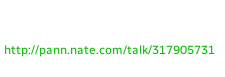http://pann.nate.com/talk/317905731